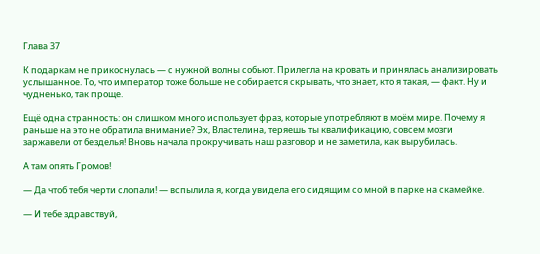Глава 37

К подаркам не прикоснулась — с нужной волны собьют. Прилегла на кровать и принялась анализировать услышанное. То, что император тоже больше не собирается скрывать, что знает, кто я такая, — факт. Ну и чудненько, так проще.

Ещё одна странность: он слишком много использует фраз, которые употребляют в моём мире. Почему я раньше на это не обратила внимание? Эх, Властелина, теряешь ты квалификацию, совсем мозги заржавели от безделья! Вновь начала прокручивать наш разговор и не заметила, как вырубилась.

А там опять Громов!

— Да чтоб тебя черти слопали! — вспылила я, когда увидела его сидящим со мной в парке на скамейке.

— И тебе здравствуй,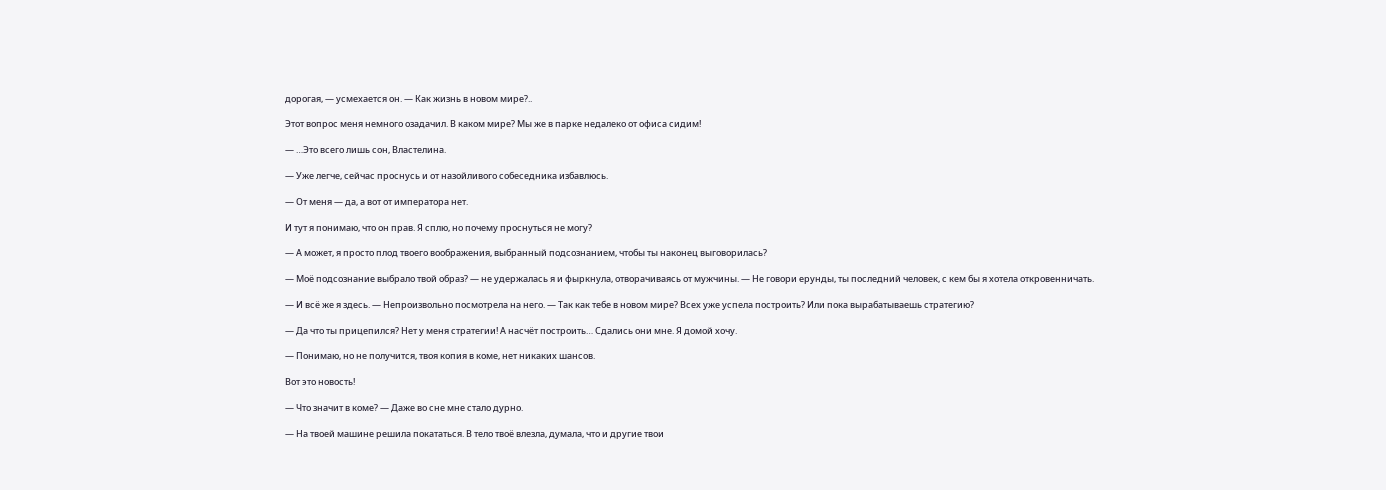дорогая, — усмехается он. — Как жизнь в новом мире?..

Этот вопрос меня немного озадачил. В каком мире? Мы же в парке недалеко от офиса сидим!

— …Это всего лишь сон, Властелина.

— Уже легче, сейчас проснусь и от назойливого собеседника избавлюсь.

— От меня — да, а вот от императора нет.

И тут я понимаю, что он прав. Я сплю, но почему проснуться не могу?

— А может, я просто плод твоего воображения, выбранный подсознанием, чтобы ты наконец выговорилась?

— Моё подсознание выбрало твой образ? — не удержалась я и фыркнула, отворачиваясь от мужчины. — Не говори ерунды, ты последний человек, с кем бы я хотела откровенничать.

— И всё же я здесь. — Непроизвольно посмотрела на него. — Так как тебе в новом мире? Всех уже успела построить? Или пока вырабатываешь стратегию?

— Да что ты прицепился? Нет у меня стратегии! А насчёт построить… Сдались они мне. Я домой хочу.

— Понимаю, но не получится, твоя копия в коме, нет никаких шансов.

Вот это новость!

— Что значит в коме? — Даже во сне мне стало дурно.

— На твоей машине решила покататься. В тело твоё влезла, думала, что и другие твои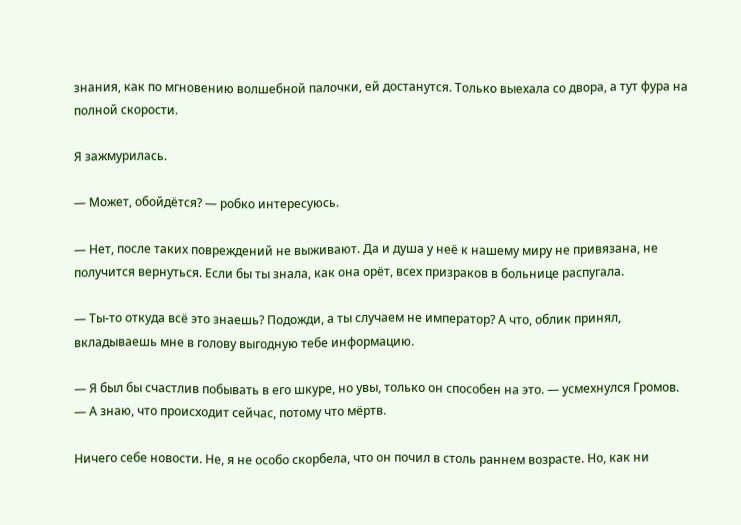знания, как по мгновению волшебной палочки, ей достанутся. Только выехала со двора, а тут фура на полной скорости.

Я зажмурилась.

— Может, обойдётся? — робко интересуюсь.

— Нет, после таких повреждений не выживают. Да и душа у неё к нашему миру не привязана, не получится вернуться. Если бы ты знала, как она орёт, всех призраков в больнице распугала.

— Ты-то откуда всё это знаешь? Подожди, а ты случаем не император? А что, облик принял, вкладываешь мне в голову выгодную тебе информацию.

— Я был бы счастлив побывать в его шкуре, но увы, только он способен на это. — усмехнулся Громов. — А знаю, что происходит сейчас, потому что мёртв.

Ничего себе новости. Не, я не особо скорбела, что он почил в столь раннем возрасте. Но, как ни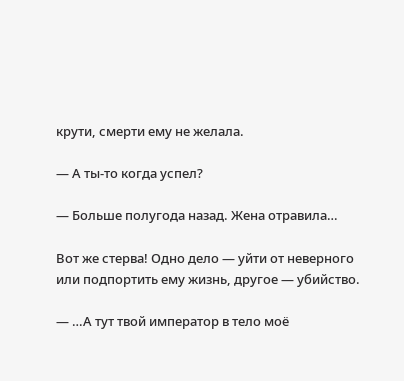крути, смерти ему не желала.

— А ты-то когда успел?

— Больше полугода назад. Жена отравила…

Вот же стерва! Одно дело — уйти от неверного или подпортить ему жизнь, другое — убийство.

— …А тут твой император в тело моё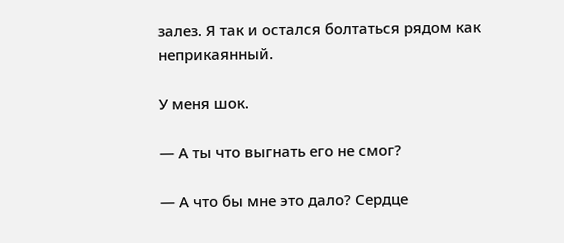залез. Я так и остался болтаться рядом как неприкаянный.

У меня шок.

— А ты что выгнать его не смог?

— А что бы мне это дало? Сердце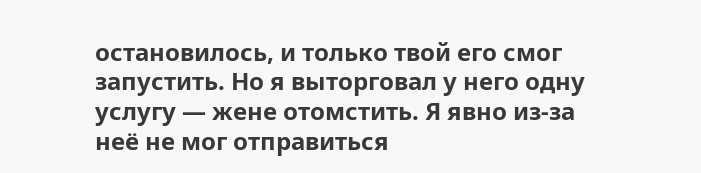остановилось, и только твой его смог запустить. Но я выторговал у него одну услугу — жене отомстить. Я явно из-за неё не мог отправиться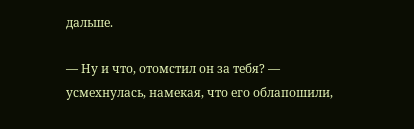дальше.

— Ну и что, отомстил он за тебя? — усмехнулась, намекая, что его облапошили,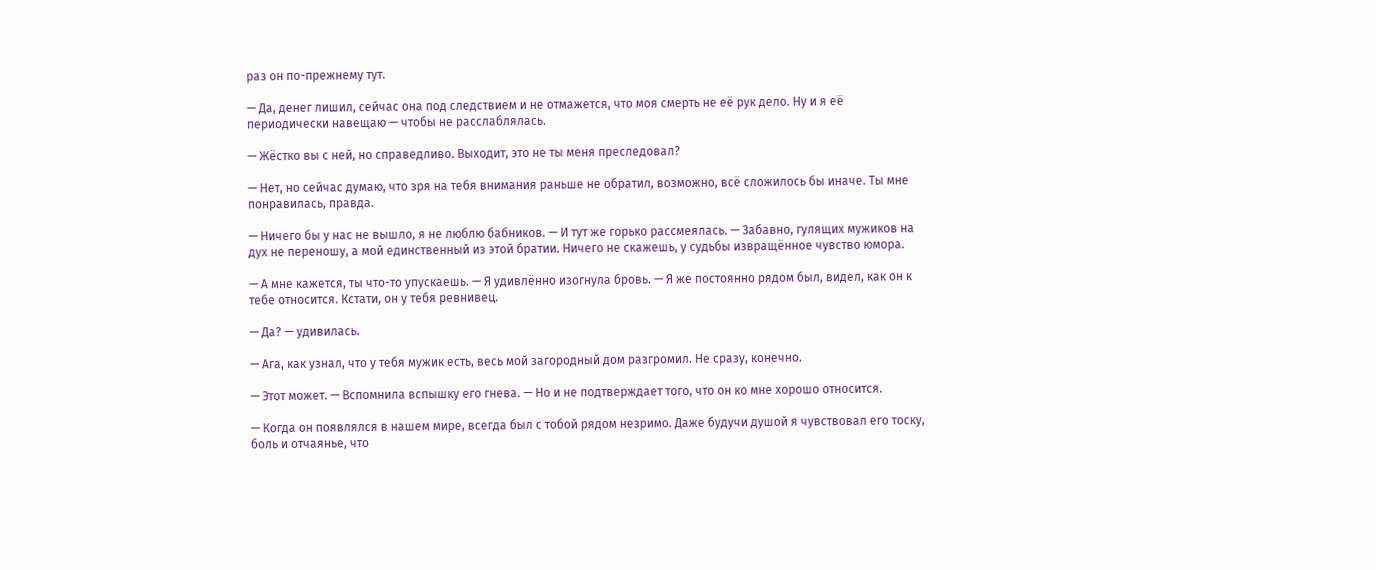раз он по-прежнему тут.

— Да, денег лишил, сейчас она под следствием и не отмажется, что моя смерть не её рук дело. Ну и я её периодически навещаю — чтобы не расслаблялась.

— Жёстко вы с ней, но справедливо. Выходит, это не ты меня преследовал?

— Нет, но сейчас думаю, что зря на тебя внимания раньше не обратил, возможно, всё сложилось бы иначе. Ты мне понравилась, правда.

— Ничего бы у нас не вышло, я не люблю бабников. — И тут же горько рассмеялась. — Забавно, гулящих мужиков на дух не переношу, а мой единственный из этой братии. Ничего не скажешь, у судьбы извращённое чувство юмора.

— А мне кажется, ты что-то упускаешь. — Я удивлённо изогнула бровь. — Я же постоянно рядом был, видел, как он к тебе относится. Кстати, он у тебя ревнивец.

— Да? — удивилась.

— Ага, как узнал, что у тебя мужик есть, весь мой загородный дом разгромил. Не сразу, конечно.

— Этот может. — Вспомнила вспышку его гнева. — Но и не подтверждает того, что он ко мне хорошо относится.

— Когда он появлялся в нашем мире, всегда был с тобой рядом незримо. Даже будучи душой я чувствовал его тоску, боль и отчаянье, что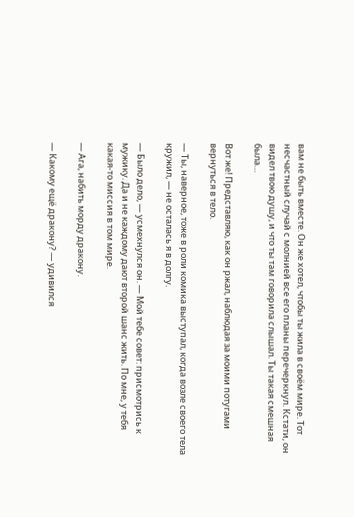вам не быть вместе. Он же хотел, чтобы ты жила в своём мире. Тот несчастный случай с молнией все его планы перечеркнул. Кстати, он видел твою душу, и что ты там говорила слышал. Ты такая смешная была…

Вот же! Представляю, как он ржал, наблюдая за моими потугами вернуться в тело.

— Ты, наверное, тоже в роли комика выступал, когда возле своего тела кружил, — не осталась я в долгу.

— Было дело, — усмехнулся он. — Мой тебе совет: присмотрись к мужику. Да и не каждому дают второй шанс жить. По мне, у тебя какая-то миссия в том мире.

— Ага, набить морду дракону.

— Какому ещё дракону? — удивился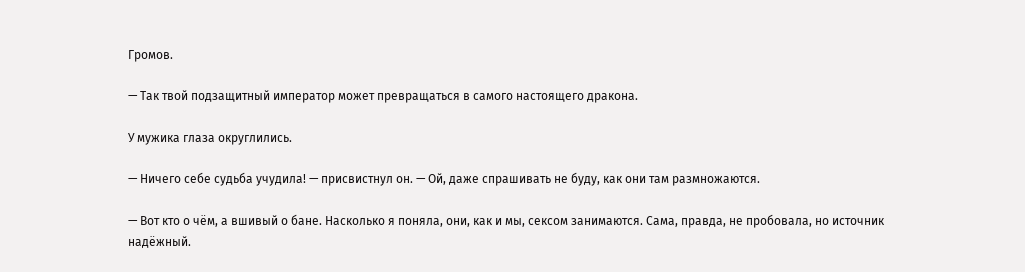Громов.

— Так твой подзащитный император может превращаться в самого настоящего дракона.

У мужика глаза округлились.

— Ничего себе судьба учудила! — присвистнул он. — Ой, даже спрашивать не буду, как они там размножаются.

— Вот кто о чём, а вшивый о бане. Насколько я поняла, они, как и мы, сексом занимаются. Сама, правда, не пробовала, но источник надёжный.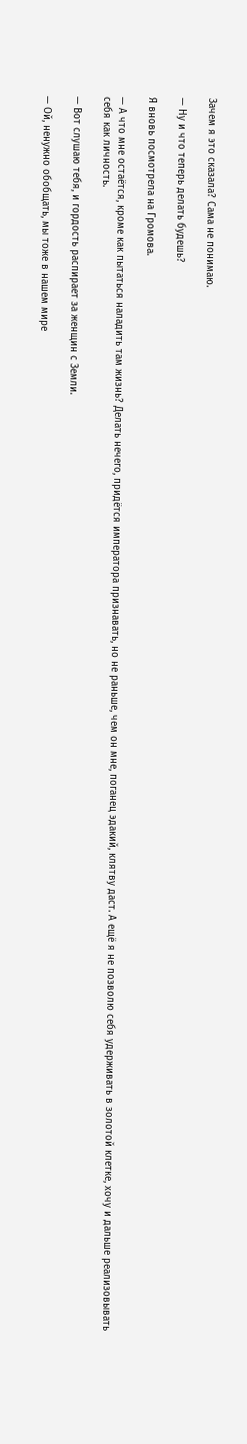Зачем я это сказала? Сама не понимаю.

— Ну и что теперь делать будешь?

Я вновь посмотрела на Громова.

— А что мне остаётся, кроме как пытаться наладить там жизнь? Делать нечего, придётся императора признавать, но не раньше, чем он мне, поганец эдакий, клятву даст. А ещё я не позволю себя удерживать в золотой клетке, хочу и дальше реализовывать себя как личность.

— Вот слушаю тебя, и гордость распирает за женщин с Земли.

— Ой, ненужно обобщать, мы тоже в нашем мире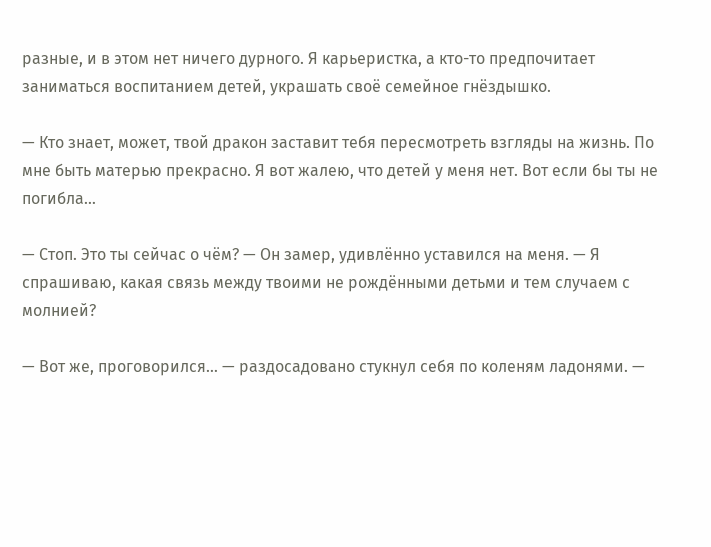разные, и в этом нет ничего дурного. Я карьеристка, а кто-то предпочитает заниматься воспитанием детей, украшать своё семейное гнёздышко.

— Кто знает, может, твой дракон заставит тебя пересмотреть взгляды на жизнь. По мне быть матерью прекрасно. Я вот жалею, что детей у меня нет. Вот если бы ты не погибла…

— Стоп. Это ты сейчас о чём? — Он замер, удивлённо уставился на меня. — Я спрашиваю, какая связь между твоими не рождёнными детьми и тем случаем с молнией?

— Вот же, проговорился… — раздосадовано стукнул себя по коленям ладонями. —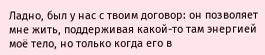Ладно, был у нас с твоим договор: он позволяет мне жить, поддерживая какой-то там энергией моё тело, но только когда его в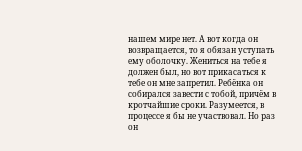нашем мире нет. А вот когда он возвращается, то я обязан уступать ему оболочку. Жениться на тебе я должен был, но вот прикасаться к тебе он мне запретил. Ребёнка он собирался завести с тобой, причём в кротчайшие сроки. Разумеется, в процессе я бы не участвовал. Но раз он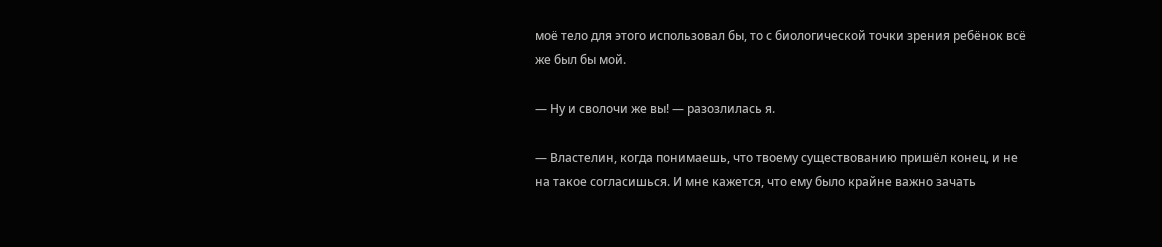моё тело для этого использовал бы, то с биологической точки зрения ребёнок всё же был бы мой.

— Ну и сволочи же вы! — разозлилась я.

— Властелин, когда понимаешь, что твоему существованию пришёл конец, и не на такое согласишься. И мне кажется, что ему было крайне важно зачать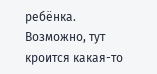ребёнка. Возможно, тут кроится какая-то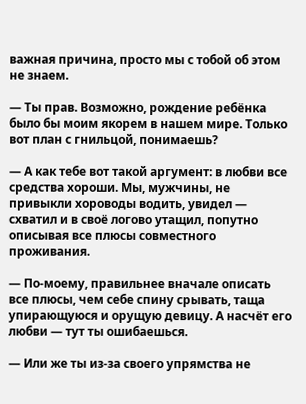важная причина, просто мы с тобой об этом не знаем.

— Ты прав. Возможно, рождение ребёнка было бы моим якорем в нашем мире. Только вот план с гнильцой, понимаешь?

— А как тебе вот такой аргумент: в любви все средства хороши. Мы, мужчины, не привыкли хороводы водить, увидел — схватил и в своё логово утащил, попутно описывая все плюсы совместного проживания.

— По-моему, правильнее вначале описать все плюсы, чем себе спину срывать, таща упирающуюся и орущую девицу. А насчёт его любви — тут ты ошибаешься.

— Или же ты из-за своего упрямства не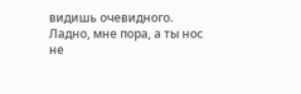видишь очевидного. Ладно, мне пора, а ты нос не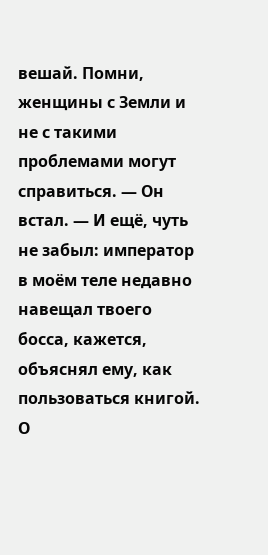вешай. Помни, женщины с Земли и не с такими проблемами могут справиться. — Он встал. — И ещё, чуть не забыл: император в моём теле недавно навещал твоего босса, кажется, объяснял ему, как пользоваться книгой. О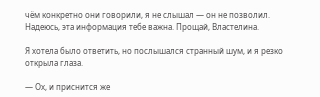чём конкретно они говорили, я не слышал — он не позволил. Надеюсь, эта информация тебе важна. Прощай, Властелина.

Я хотела было ответить, но послышался странный шум, и я резко открыла глаза.

— Ох, и приснится же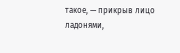такое, — прикрыв лицо ладонями,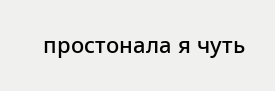простонала я чуть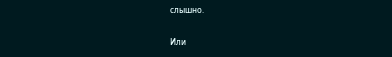слышно.

Или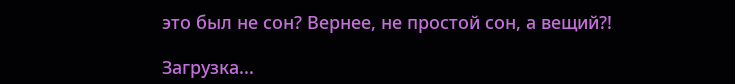это был не сон? Вернее, не простой сон, а вещий?!

Загрузка...